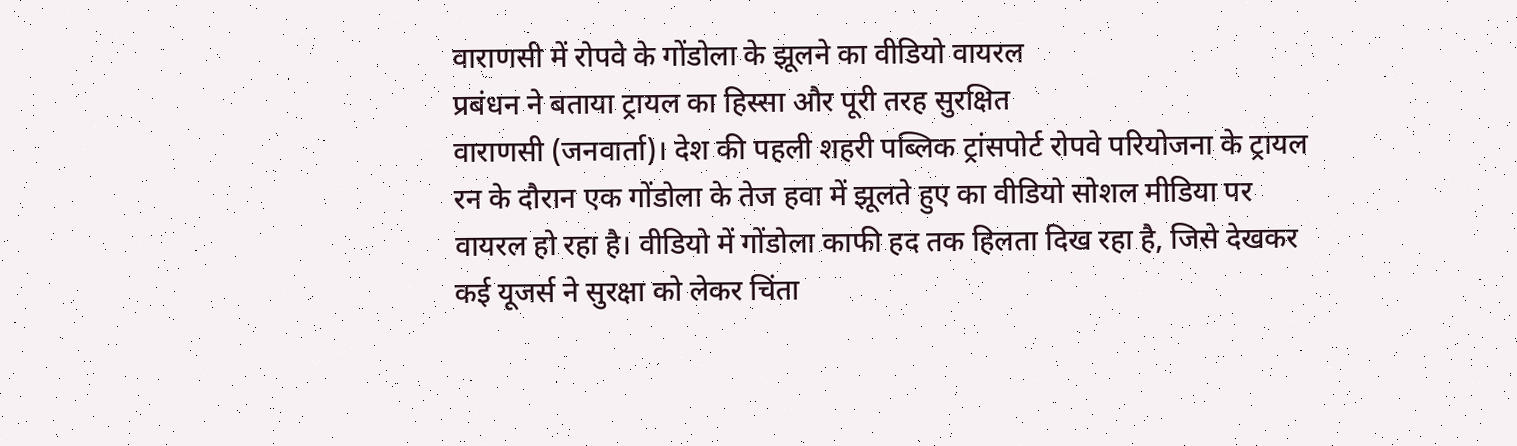वाराणसी में रोपवे के गोंडोला के झूलने का वीडियो वायरल
प्रबंधन ने बताया ट्रायल का हिस्सा और पूरी तरह सुरक्षित
वाराणसी (जनवार्ता)। देश की पहली शहरी पब्लिक ट्रांसपोर्ट रोपवे परियोजना के ट्रायल रन के दौरान एक गोंडोला के तेज हवा में झूलते हुए का वीडियो सोशल मीडिया पर वायरल हो रहा है। वीडियो में गोंडोला काफी हद तक हिलता दिख रहा है, जिसे देखकर कई यूजर्स ने सुरक्षा को लेकर चिंता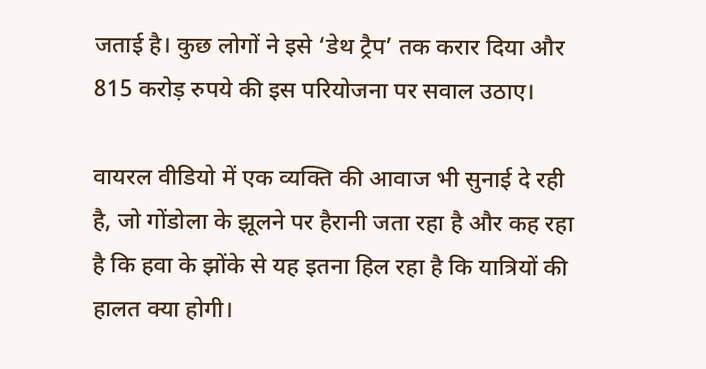जताई है। कुछ लोगों ने इसे ‘डेथ ट्रैप’ तक करार दिया और 815 करोड़ रुपये की इस परियोजना पर सवाल उठाए।

वायरल वीडियो में एक व्यक्ति की आवाज भी सुनाई दे रही है, जो गोंडोला के झूलने पर हैरानी जता रहा है और कह रहा है कि हवा के झोंके से यह इतना हिल रहा है कि यात्रियों की हालत क्या होगी।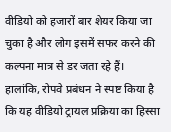वीडियो को हजारों बार शेयर किया जा चुका है और लोग इसमें सफर करने की कल्पना मात्र से डर जता रहे हैं।
हालांकि, रोपवे प्रबंधन ने स्पष्ट किया है कि यह वीडियो ट्रायल प्रक्रिया का हिस्सा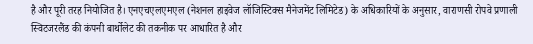है और पूरी तरह नियोजित है। एनएचएलएमएल (नेशनल हाइवेज लॉजिस्टिक्स मैनेजमेंट लिमिटेड) के अधिकारियों के अनुसार, वाराणसी रोपवे प्रणाली स्विटजरलैंड की कंपनी बार्थोलेट की तकनीक पर आधारित है और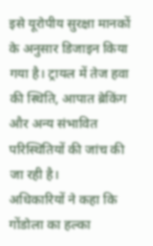इसे यूरोपीय सुरक्षा मानकों के अनुसार डिजाइन किया गया है। ट्रायल में तेज हवा की स्थिति, आपात ब्रेकिंग और अन्य संभावित परिस्थितियों की जांच की जा रही है।
अधिकारियों ने कहा कि गोंडोला का हल्का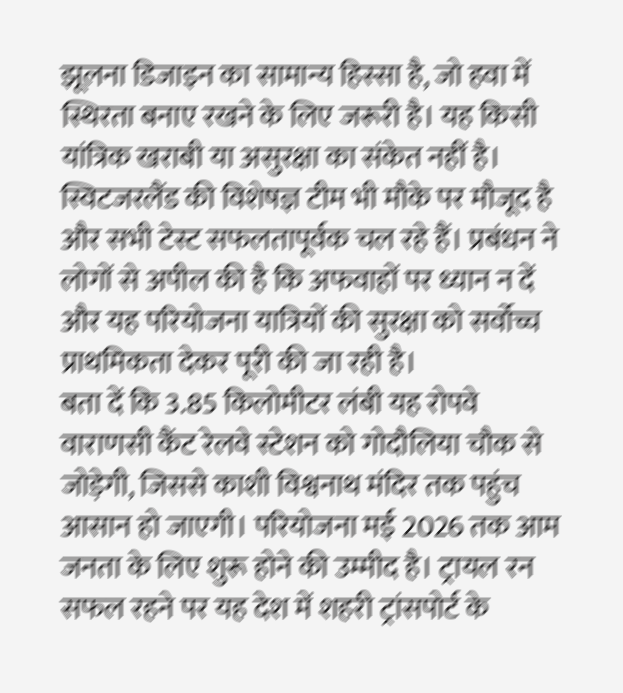झूलना डिजाइन का सामान्य हिस्सा है, जो हवा में स्थिरता बनाए रखने के लिए जरूरी है। यह किसी यांत्रिक खराबी या असुरक्षा का संकेत नहीं है। स्विटजरलैंड की विशेषज्ञ टीम भी मौके पर मौजूद है और सभी टेस्ट सफलतापूर्वक चल रहे हैं। प्रबंधन ने लोगों से अपील की है कि अफवाहों पर ध्यान न दें और यह परियोजना यात्रियों की सुरक्षा को सर्वोच्च प्राथमिकता देकर पूरी की जा रही है।
बता दें कि 3.85 किलोमीटर लंबी यह रोपवे वाराणसी कैंट रेलवे स्टेशन को गोदौलिया चौक से जोड़ेगी, जिससे काशी विश्वनाथ मंदिर तक पहुंच आसान हो जाएगी। परियोजना मई 2026 तक आम जनता के लिए शुरू होने की उम्मीद है। ट्रायल रन सफल रहने पर यह देश में शहरी ट्रांसपोर्ट के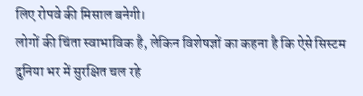लिए रोपवे की मिसाल बनेगी।
लोगों की चिंता स्वाभाविक है, लेकिन विशेषज्ञों का कहना है कि ऐसे सिस्टम दुनिया भर में सुरक्षित चल रहे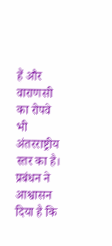हैं और वाराणसी का रोपवे भी अंतरराष्ट्रीय स्तर का है। प्रबंधन ने आश्वासन दिया है कि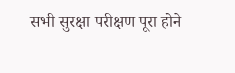सभी सुरक्षा परीक्षण पूरा होने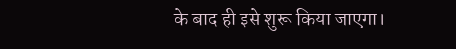के बाद ही इसे शुरू किया जाएगा।